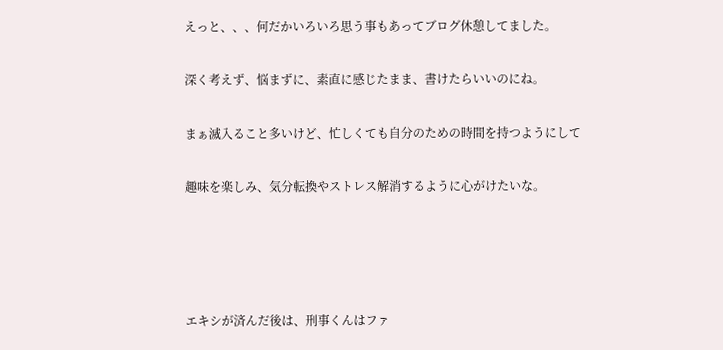えっと、、、何だかいろいろ思う事もあってブログ休憩してました。

深く考えず、悩まずに、素直に感じたまま、書けたらいいのにね。

まぁ滅入ること多いけど、忙しくても自分のための時間を持つようにして

趣味を楽しみ、気分転換やストレス解消するように心がけたいな。




エキシが済んだ後は、刑事くんはファ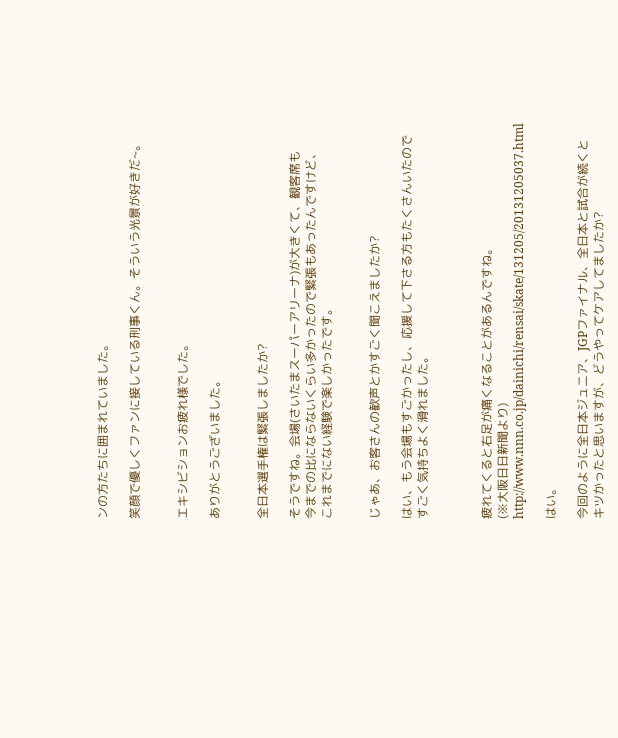ンの方たちに囲まれていました。

笑顔で優しくファンに接している刑事くん。そういう光景が好きだ~。


エキシビションお疲れ様でした。

ありがとうございました。


全日本選手権は緊張しましたか?

そうですね。会場(さいたまスーパーアリーナ)が大きくて、観客席も
今までの比にならないくらい多かったので緊張もあったんですけど、
これまでにない経験で楽しかったです。


じゃあ、お客さんの歓声とかすごく聞こえましたか?

はい、もう会場もすごかったし、応援して下さる方もたくさんいたので
すごく気持ちよく滑れました。



疲れてくると右足が痛くなることがあるんですね。
(※大阪日日新聞より)
http://www.nnn.co.jp/dainichi/rensai/skate/131205/20131205037.html

はい。

今回のように全日本ジュニア、JGPファイナル、全日本と試合が続くと
キツかったと思いますが、どうやってケアしてましたか?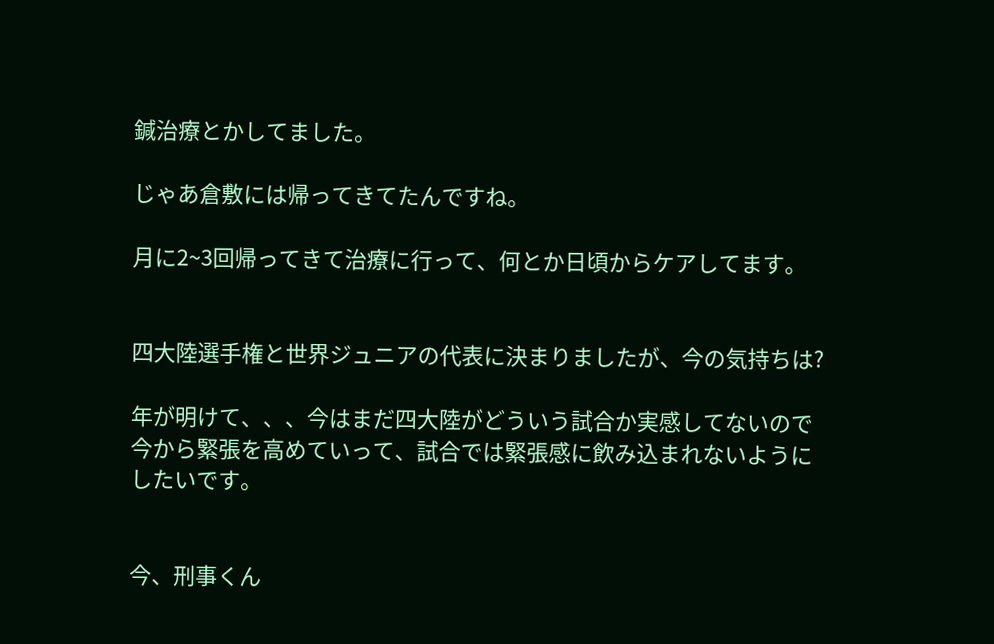鍼治療とかしてました。

じゃあ倉敷には帰ってきてたんですね。

月に2~3回帰ってきて治療に行って、何とか日頃からケアしてます。


四大陸選手権と世界ジュニアの代表に決まりましたが、今の気持ちは?

年が明けて、、、今はまだ四大陸がどういう試合か実感してないので
今から緊張を高めていって、試合では緊張感に飲み込まれないように
したいです。


今、刑事くん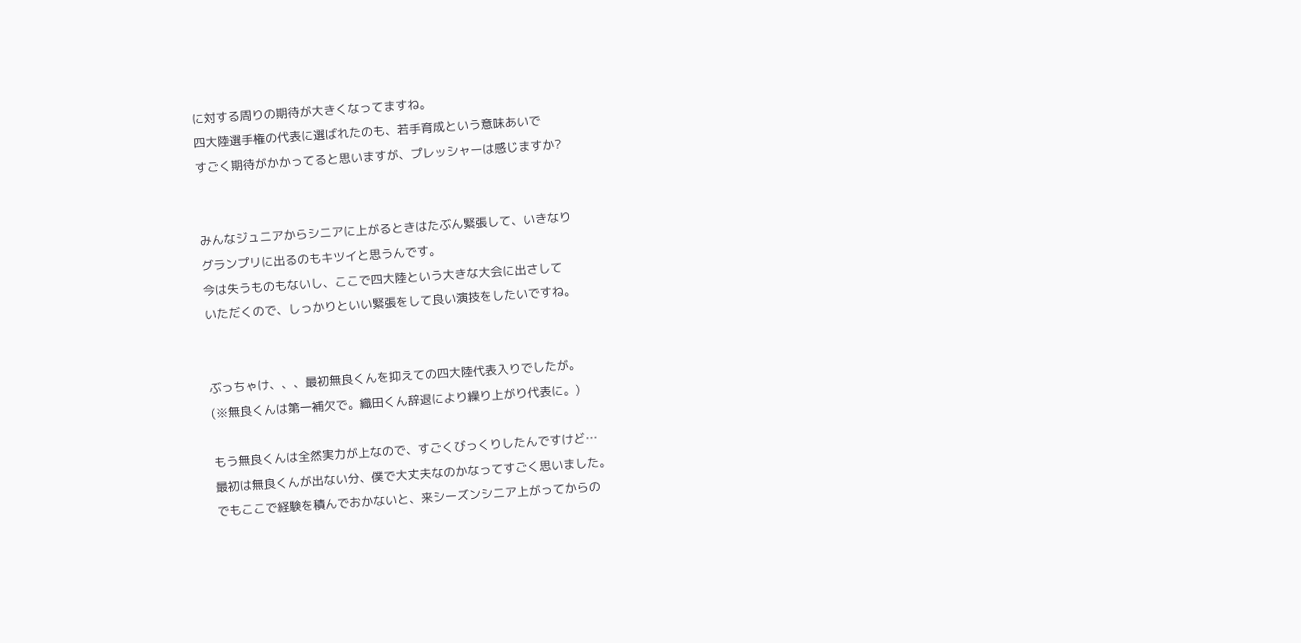に対する周りの期待が大きくなってますね。
四大陸選手権の代表に選ばれたのも、若手育成という意味あいで
すごく期待がかかってると思いますが、プレッシャーは感じますか?


みんなジュニアからシニアに上がるときはたぶん緊張して、いきなり
グランプリに出るのもキツイと思うんです。
今は失うものもないし、ここで四大陸という大きな大会に出さして
いただくので、しっかりといい緊張をして良い演技をしたいですね。


ぶっちゃけ、、、最初無良くんを抑えての四大陸代表入りでしたが。
(※無良くんは第一補欠で。織田くん辞退により繰り上がり代表に。)

もう無良くんは全然実力が上なので、すごくびっくりしたんですけど…
最初は無良くんが出ない分、僕で大丈夫なのかなってすごく思いました。
でもここで経験を積んでおかないと、来シーズンシニア上がってからの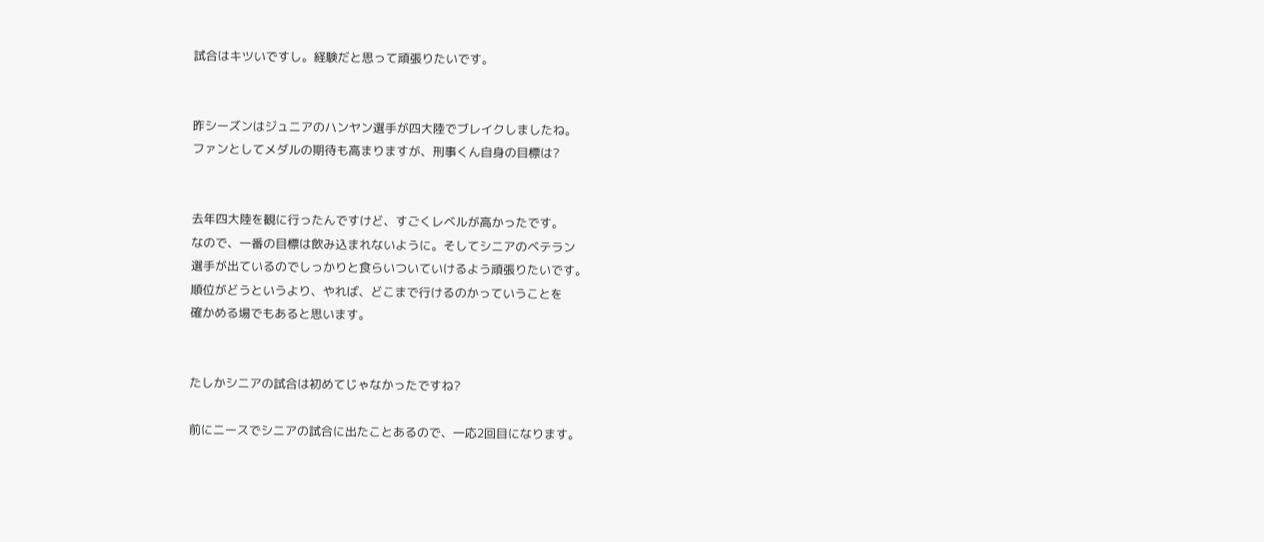試合はキツいですし。経験だと思って頑張りたいです。


昨シーズンはジュニアのハンヤン選手が四大陸でブレイクしましたね。
ファンとしてメダルの期待も高まりますが、刑事くん自身の目標は?


去年四大陸を観に行ったんですけど、すごくレベルが高かったです。
なので、一番の目標は飲み込まれないように。そしてシニアのベテラン
選手が出ているのでしっかりと食らいついていけるよう頑張りたいです。
順位がどうというより、やれば、どこまで行けるのかっていうことを
確かめる場でもあると思います。


たしかシニアの試合は初めてじゃなかったですね?

前にニースでシニアの試合に出たことあるので、一応2回目になります。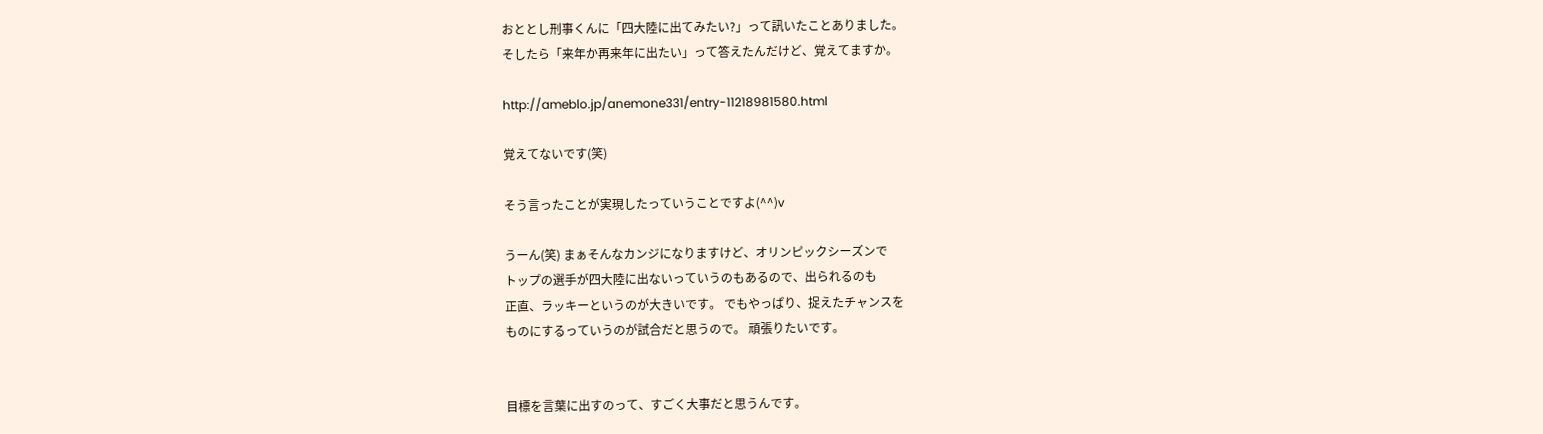おととし刑事くんに「四大陸に出てみたい?」って訊いたことありました。
そしたら「来年か再来年に出たい」って答えたんだけど、覚えてますか。

http://ameblo.jp/anemone331/entry-11218981580.html

覚えてないです(笑)

そう言ったことが実現したっていうことですよ(^^)v

うーん(笑) まぁそんなカンジになりますけど、オリンピックシーズンで
トップの選手が四大陸に出ないっていうのもあるので、出られるのも
正直、ラッキーというのが大きいです。 でもやっぱり、捉えたチャンスを
ものにするっていうのが試合だと思うので。 頑張りたいです。


目標を言葉に出すのって、すごく大事だと思うんです。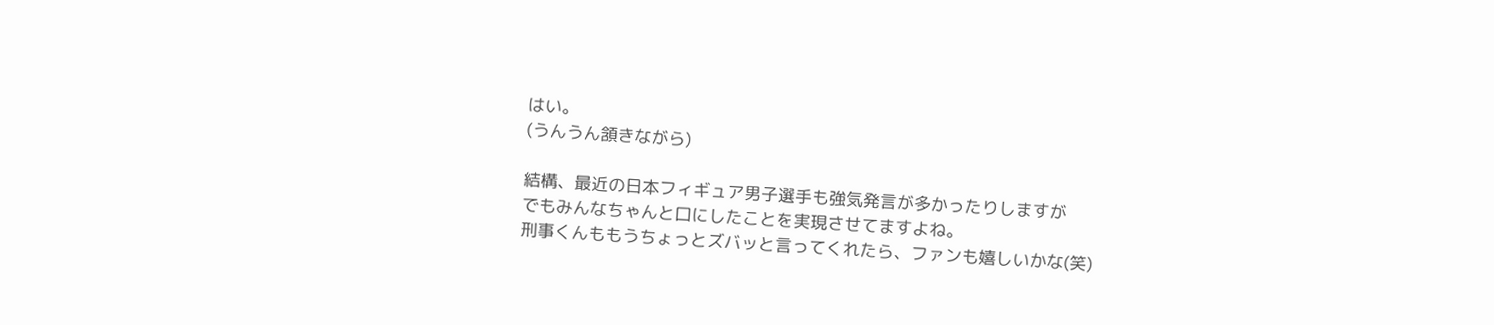はい。
(うんうん頷きながら)

結構、最近の日本フィギュア男子選手も強気発言が多かったりしますが
でもみんなちゃんと口にしたことを実現させてますよね。
刑事くんももうちょっとズバッと言ってくれたら、ファンも嬉しいかな(笑)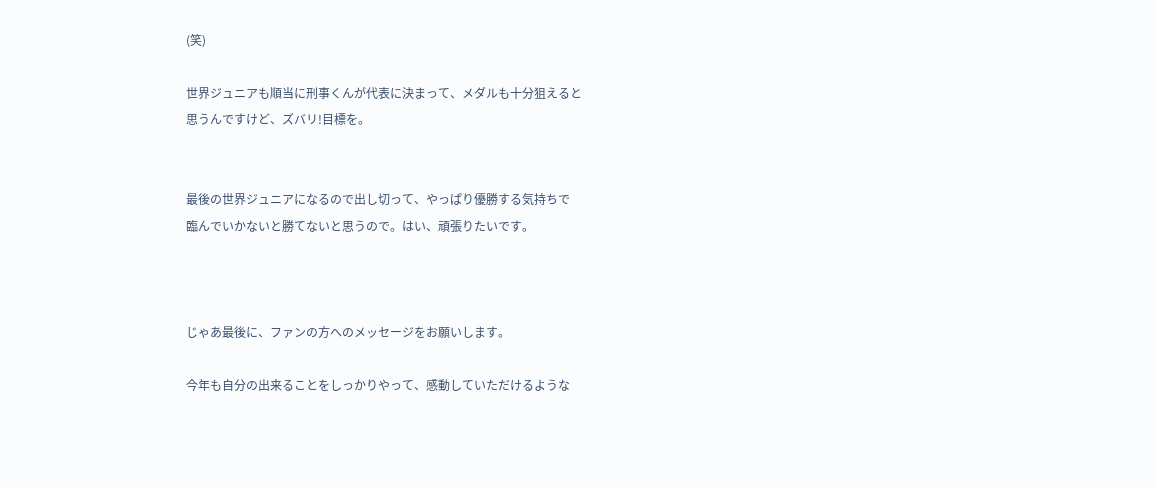(笑)

世界ジュニアも順当に刑事くんが代表に決まって、メダルも十分狙えると
思うんですけど、ズバリ!目標を。


最後の世界ジュニアになるので出し切って、やっぱり優勝する気持ちで
臨んでいかないと勝てないと思うので。はい、頑張りたいです。



じゃあ最後に、ファンの方へのメッセージをお願いします。

今年も自分の出来ることをしっかりやって、感動していただけるような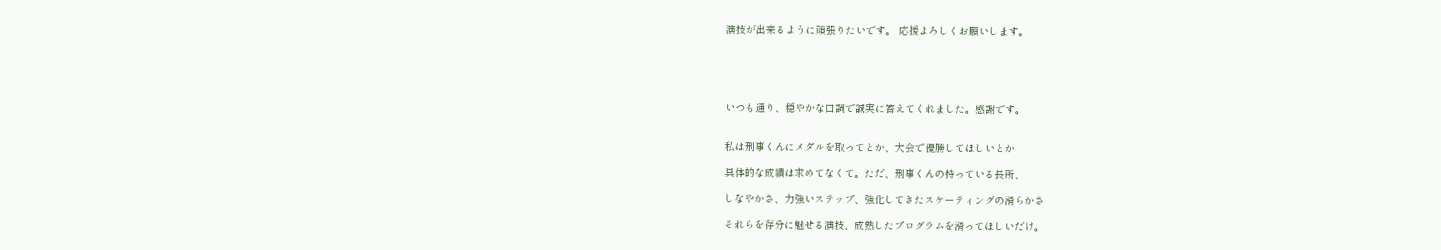演技が出来るように頑張りたいです。 応援よろしくお願いします。





いつも通り、穏やかな口調で誠実に答えてくれました。感謝です。


私は刑事くんにメダルを取ってとか、大会で優勝してほしいとか

具体的な成績は求めてなくて。ただ、刑事くんの持っている長所、

しなやかさ、力強いステップ、強化してきたスケーティングの滑らかさ

それらを存分に魅せる演技、成熟したプログラムを滑ってほしいだけ。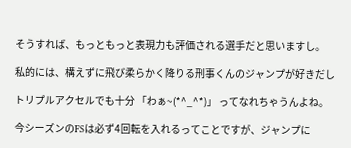そうすれば、もっともっと表現力も評価される選手だと思いますし。

私的には、構えずに飛び柔らかく降りる刑事くんのジャンプが好きだし

トリプルアクセルでも十分 「わぁ~(*^_^*)」 ってなれちゃうんよね。

今シーズンのFSは必ず4回転を入れるってことですが、ジャンプに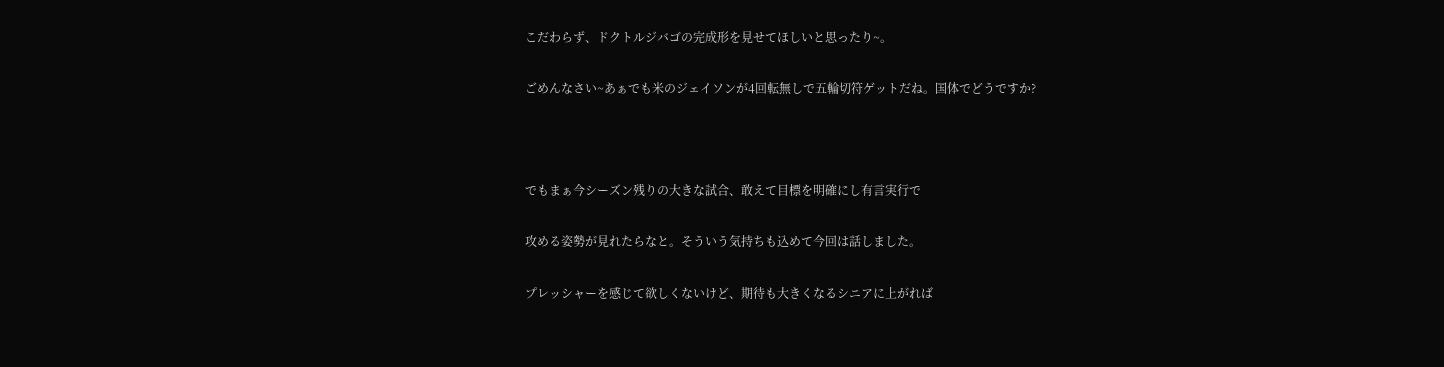こだわらず、ドクトルジバゴの完成形を見せてほしいと思ったり~。

ごめんなさい~あぁでも米のジェイソンが4回転無しで五輪切符ゲットだね。国体でどうですか?



でもまぁ今シーズン残りの大きな試合、敢えて目標を明確にし有言実行で

攻める姿勢が見れたらなと。そういう気持ちも込めて今回は話しました。

プレッシャーを感じて欲しくないけど、期待も大きくなるシニアに上がれば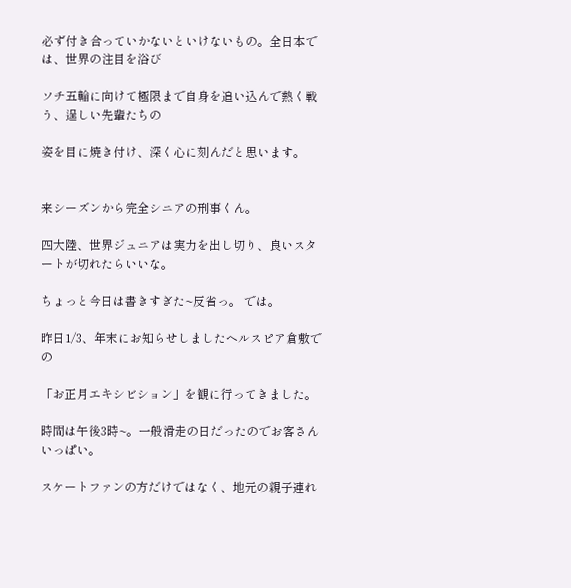必ず付き合っていかないといけないもの。全日本では、世界の注目を浴び

ソチ五輪に向けて極限まで自身を追い込んで熱く戦う、逞しい先輩たちの

姿を目に焼き付け、深く心に刻んだと思います。


来シーズンから完全シニアの刑事くん。

四大陸、世界ジュニアは実力を出し切り、良いスタートが切れたらいいな。

ちょっと今日は書きすぎた~反省っ。 では。

昨日1/3、年末にお知らせしましたヘルスピア倉敷での

「お正月エキシビション」を観に行ってきました。

時間は午後3時~。一般滑走の日だったのでお客さんいっぱい。

スケートファンの方だけではなく、地元の親子連れ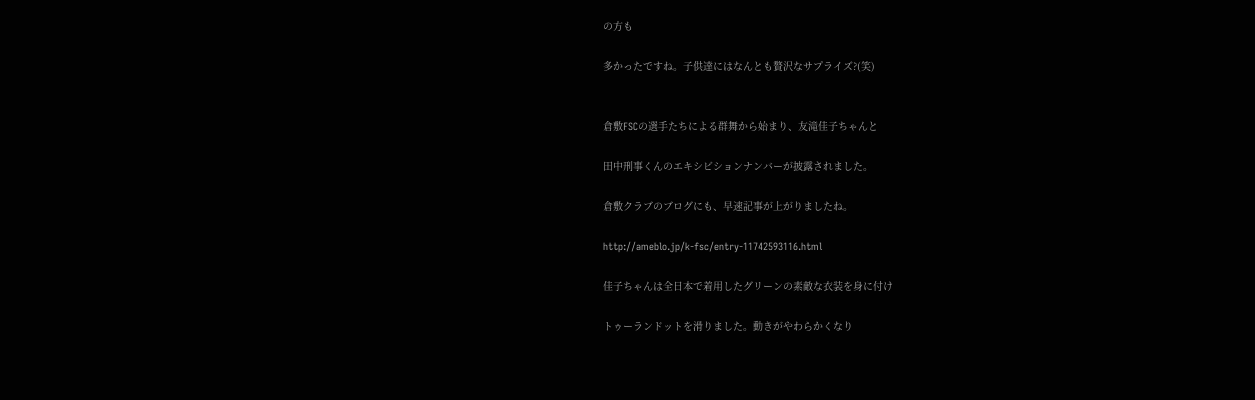の方も

多かったですね。子供達にはなんとも贅沢なサプライズ?(笑)


倉敷FSCの選手たちによる群舞から始まり、友滝佳子ちゃんと

田中刑事くんのエキシビションナンバーが披露されました。

倉敷クラブのブログにも、早速記事が上がりましたね。

http://ameblo.jp/k-fsc/entry-11742593116.html

佳子ちゃんは全日本で着用したグリーンの素敵な衣装を身に付け

トゥーランドットを滑りました。動きがやわらかくなり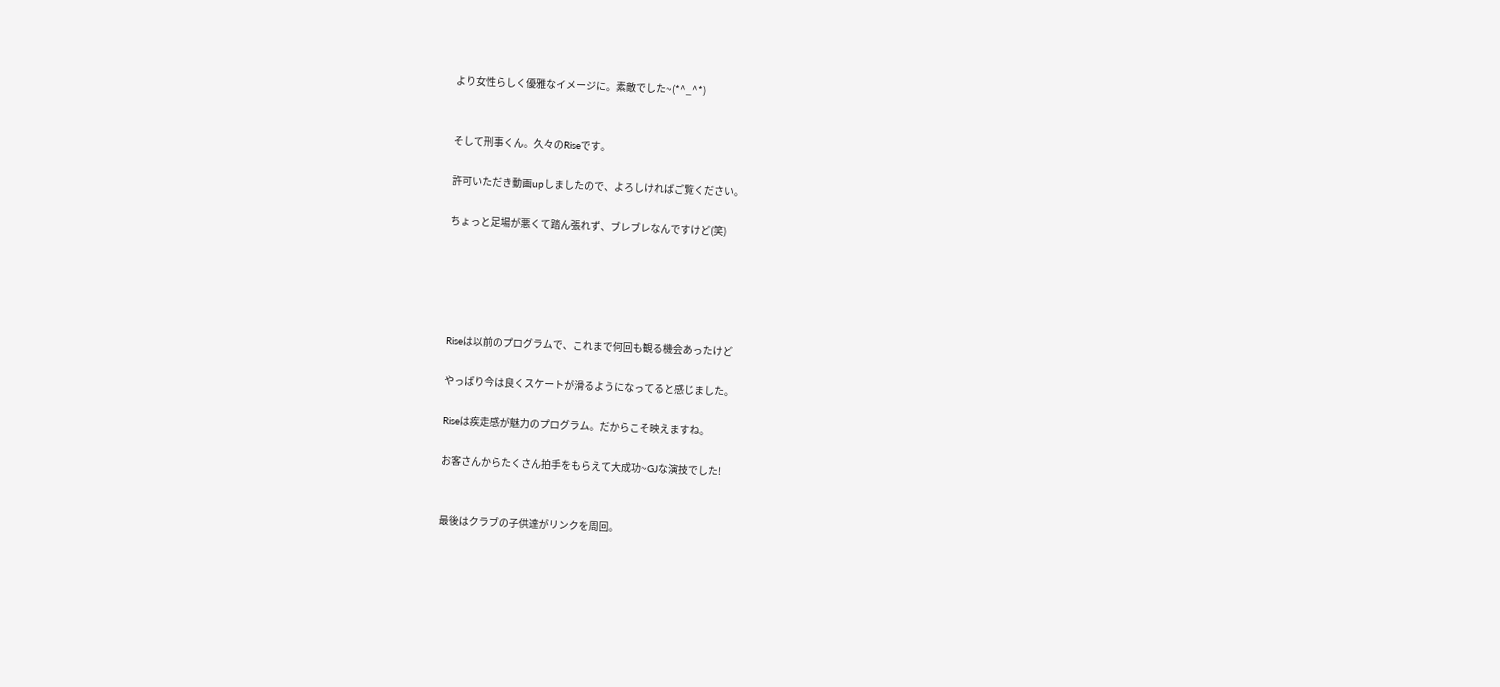より女性らしく優雅なイメージに。素敵でした~(*^_^*)


そして刑事くん。久々のRiseです。

許可いただき動画upしましたので、よろしければご覧ください。

ちょっと足場が悪くて踏ん張れず、ブレブレなんですけど(笑)





Riseは以前のプログラムで、これまで何回も観る機会あったけど

やっぱり今は良くスケートが滑るようになってると感じました。

Riseは疾走感が魅力のプログラム。だからこそ映えますね。

お客さんからたくさん拍手をもらえて大成功~GJな演技でした!


最後はクラブの子供達がリンクを周回。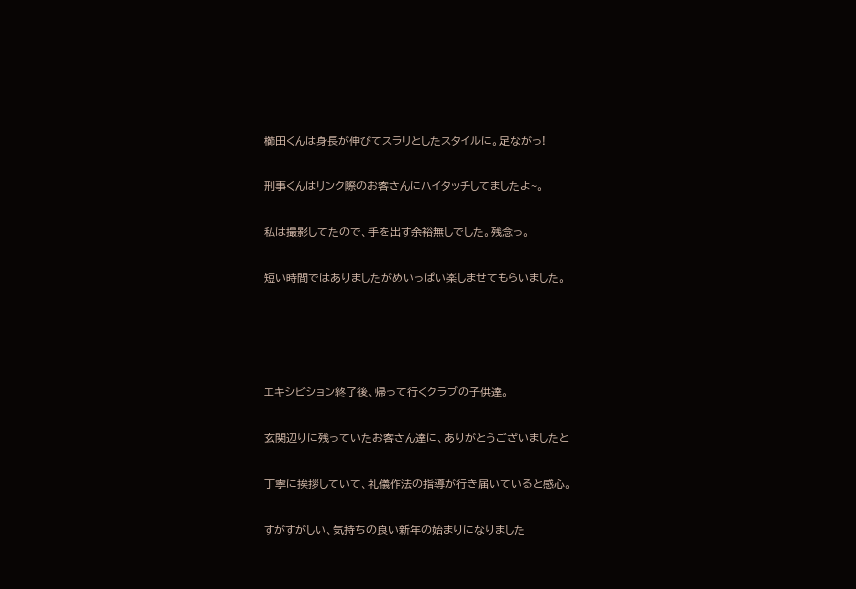櫛田くんは身長が伸びてスラリとしたスタイルに。足ながっ!

刑事くんはリンク際のお客さんにハイタッチしてましたよ~。

私は撮影してたので、手を出す余裕無しでした。残念っ。

短い時間ではありましたがめいっぱい楽しませてもらいました。




エキシビション終了後、帰って行くクラブの子供達。

玄関辺りに残っていたお客さん達に、ありがとうございましたと

丁寧に挨拶していて、礼儀作法の指導が行き届いていると感心。

すがすがしい、気持ちの良い新年の始まりになりました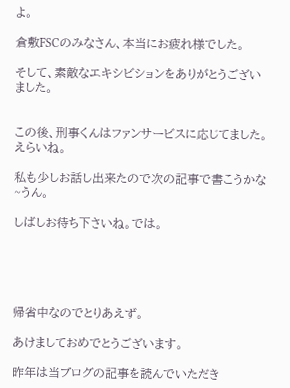よ。

倉敷FSCのみなさん、本当にお疲れ様でした。

そして、素敵なエキシビションをありがとうございました。


この後、刑事くんはファンサービスに応じてました。えらいね。

私も少しお話し出来たので次の記事で書こうかな~うん。

しばしお待ち下さいね。では。





帰省中なのでとりあえず。

あけましておめでとうございます。

昨年は当ブログの記事を読んでいただき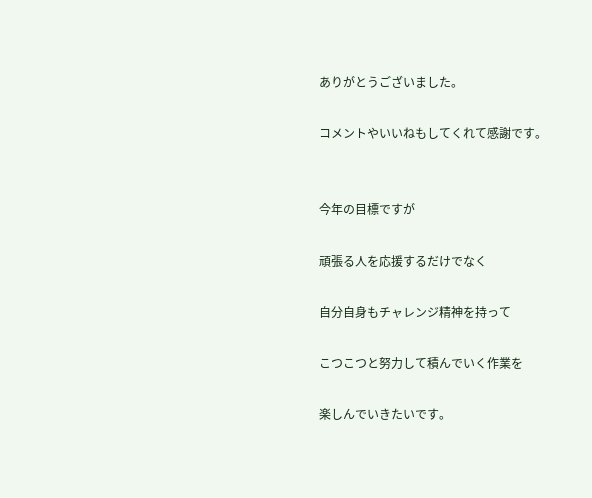ありがとうございました。

コメントやいいねもしてくれて感謝です。


今年の目標ですが

頑張る人を応援するだけでなく

自分自身もチャレンジ精神を持って

こつこつと努力して積んでいく作業を

楽しんでいきたいです。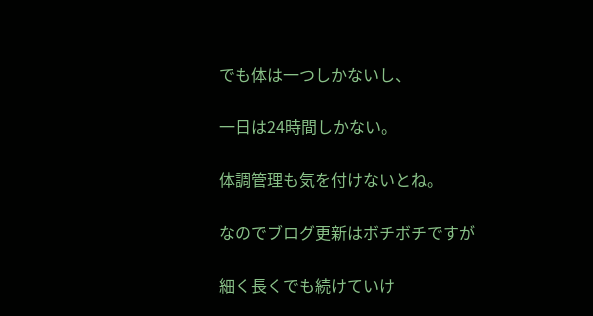でも体は一つしかないし、

一日は24時間しかない。

体調管理も気を付けないとね。

なのでブログ更新はボチボチですが

細く長くでも続けていけ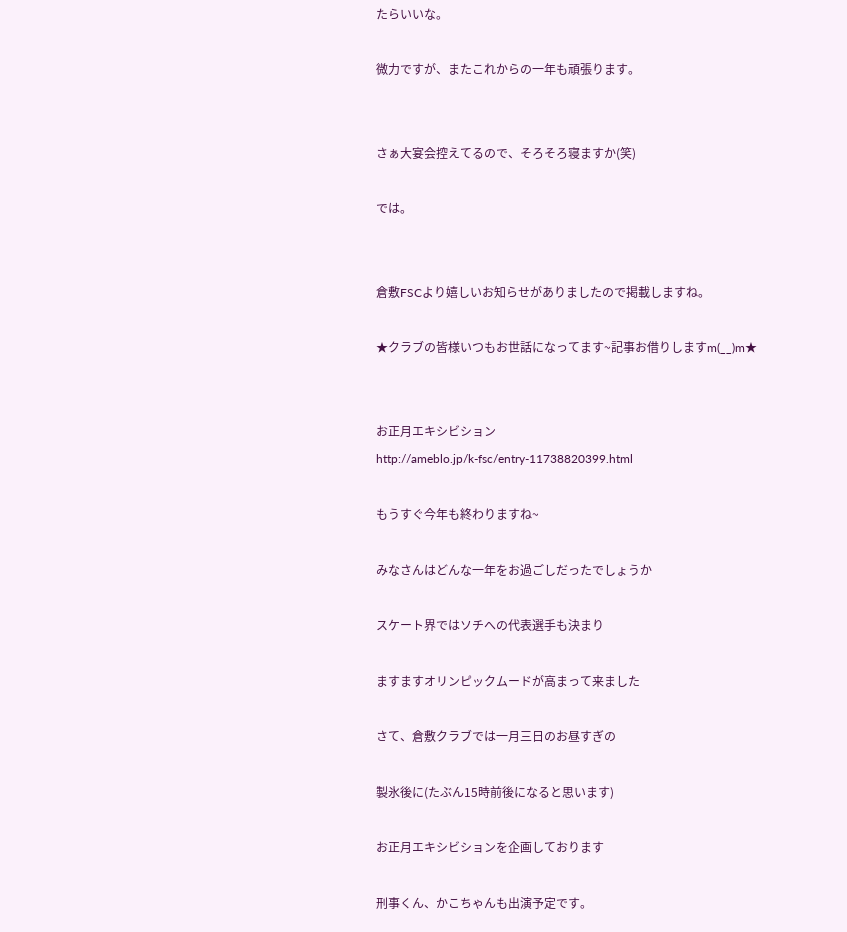たらいいな。

微力ですが、またこれからの一年も頑張ります。


さぁ大宴会控えてるので、そろそろ寝ますか(笑)

では。


倉敷FSCより嬉しいお知らせがありましたので掲載しますね。

★クラブの皆様いつもお世話になってます~記事お借りしますm(__)m★


お正月エキシビション
http://ameblo.jp/k-fsc/entry-11738820399.html

もうすぐ今年も終わりますね~

みなさんはどんな一年をお過ごしだったでしょうか

スケート界ではソチへの代表選手も決まり

ますますオリンピックムードが高まって来ました

さて、倉敷クラブでは一月三日のお昼すぎの

製氷後に(たぶん15時前後になると思います)

お正月エキシビションを企画しております

刑事くん、かこちゃんも出演予定です。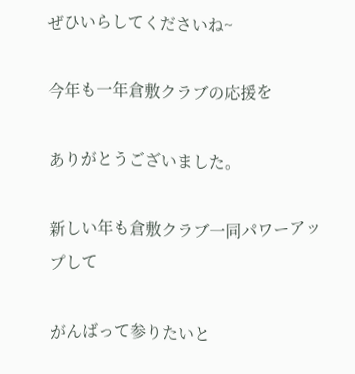ぜひいらしてくださいね~

今年も一年倉敷クラブの応援を

ありがとうございました。

新しい年も倉敷クラブ一同パワーアップして

がんばって参りたいと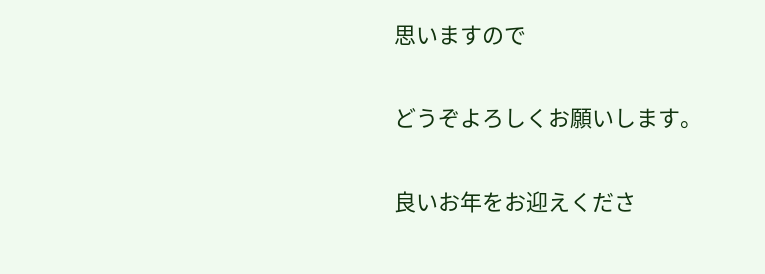思いますので

どうぞよろしくお願いします。

良いお年をお迎えくださ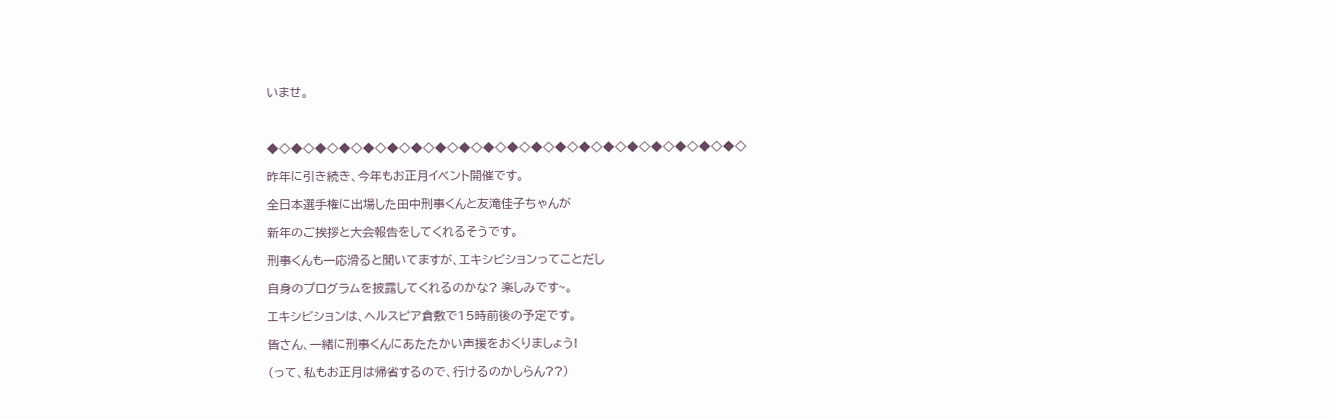いませ。



◆◇◆◇◆◇◆◇◆◇◆◇◆◇◆◇◆◇◆◇◆◇◆◇◆◇◆◇◆◇◆◇◆◇◆◇◆◇◆◇

昨年に引き続き、今年もお正月イベント開催です。

全日本選手権に出場した田中刑事くんと友滝佳子ちゃんが

新年のご挨拶と大会報告をしてくれるそうです。

刑事くんも一応滑ると聞いてますが、エキシビションってことだし

自身のプログラムを披露してくれるのかな? 楽しみです~。

エキシビションは、ヘルスピア倉敷で15時前後の予定です。

皆さん、一緒に刑事くんにあたたかい声援をおくりましょう!

(って、私もお正月は帰省するので、行けるのかしらん??)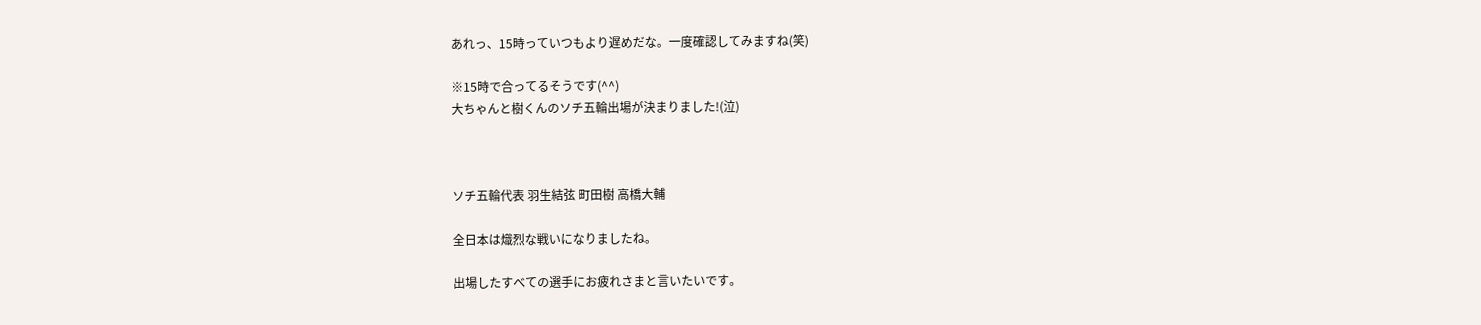あれっ、15時っていつもより遅めだな。一度確認してみますね(笑)

※15時で合ってるそうです(^^)
大ちゃんと樹くんのソチ五輪出場が決まりました!(泣)



ソチ五輪代表 羽生結弦 町田樹 高橋大輔

全日本は熾烈な戦いになりましたね。

出場したすべての選手にお疲れさまと言いたいです。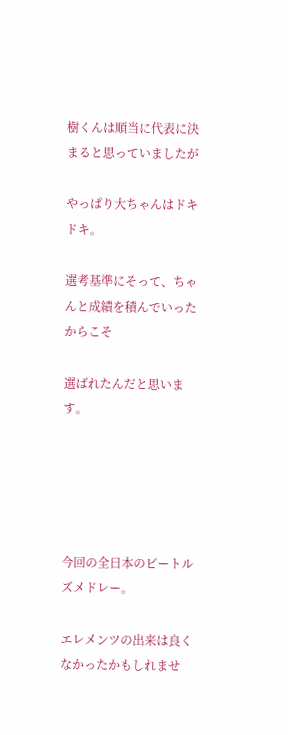樹くんは順当に代表に決まると思っていましたが

やっぱり大ちゃんはドキドキ。

選考基準にそって、ちゃんと成績を積んでいったからこそ

選ばれたんだと思います。





今回の全日本のビートルズメドレー。

エレメンツの出来は良くなかったかもしれませ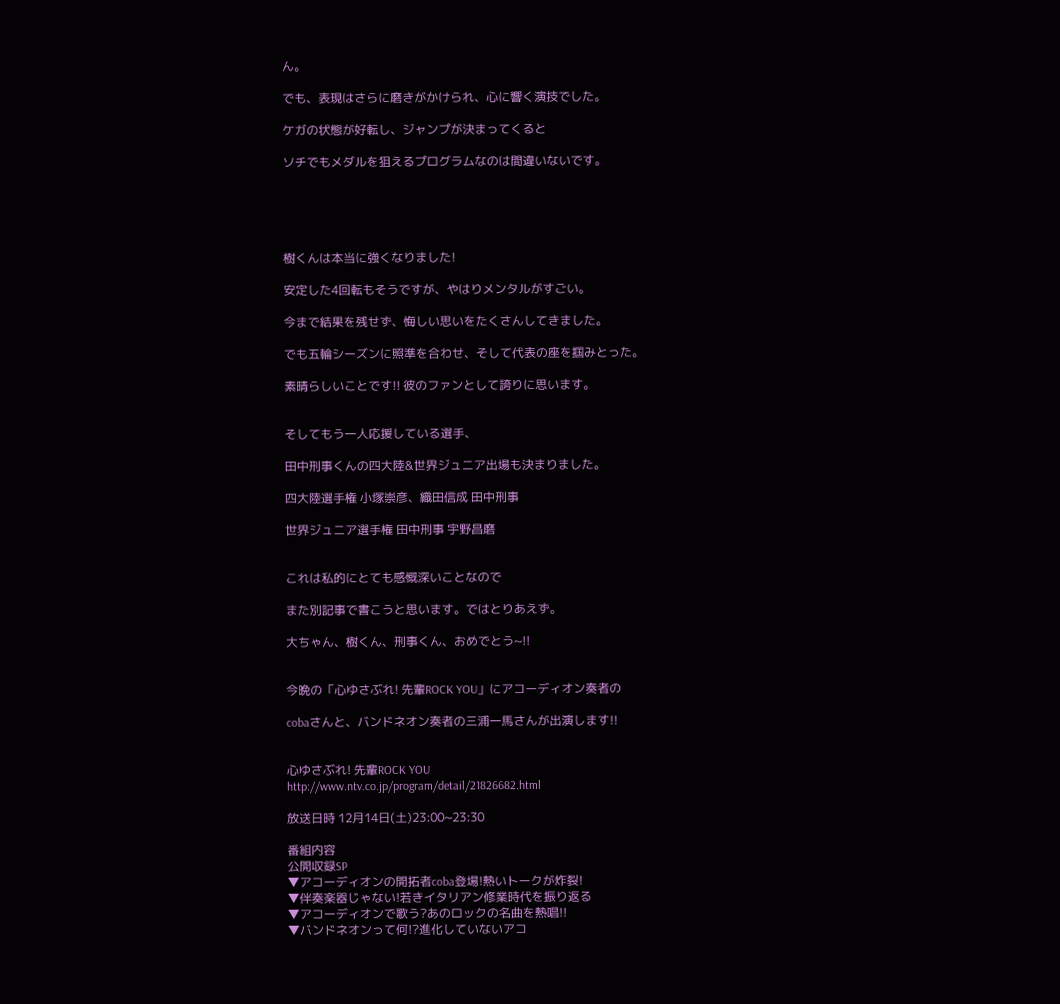ん。

でも、表現はさらに磨きがかけられ、心に響く演技でした。

ケガの状態が好転し、ジャンプが決まってくると

ソチでもメダルを狙えるプログラムなのは間違いないです。





樹くんは本当に強くなりました!

安定した4回転もそうですが、やはりメンタルがすごい。

今まで結果を残せず、悔しい思いをたくさんしてきました。

でも五輪シーズンに照準を合わせ、そして代表の座を掴みとった。

素晴らしいことです!! 彼のファンとして誇りに思います。


そしてもう一人応援している選手、

田中刑事くんの四大陸&世界ジュニア出場も決まりました。

四大陸選手権 小塚崇彦、織田信成 田中刑事

世界ジュニア選手権 田中刑事 宇野昌磨


これは私的にとても感慨深いことなので

また別記事で書こうと思います。ではとりあえず。

大ちゃん、樹くん、刑事くん、おめでとう~!!


今晩の「心ゆさぶれ! 先輩ROCK YOU」にアコーディオン奏者の

cobaさんと、バンドネオン奏者の三浦一馬さんが出演します!!


心ゆさぶれ! 先輩ROCK YOU
http://www.ntv.co.jp/program/detail/21826682.html

放送日時 12月14日(土)23:00~23:30

番組内容
公開収録SP
▼アコーディオンの開拓者coba登場!熱いトークが炸裂!
▼伴奏楽器じゃない!若きイタリアン修業時代を振り返る
▼アコーディオンで歌う?あのロックの名曲を熱唱!!
▼バンドネオンって何!?進化していないアコ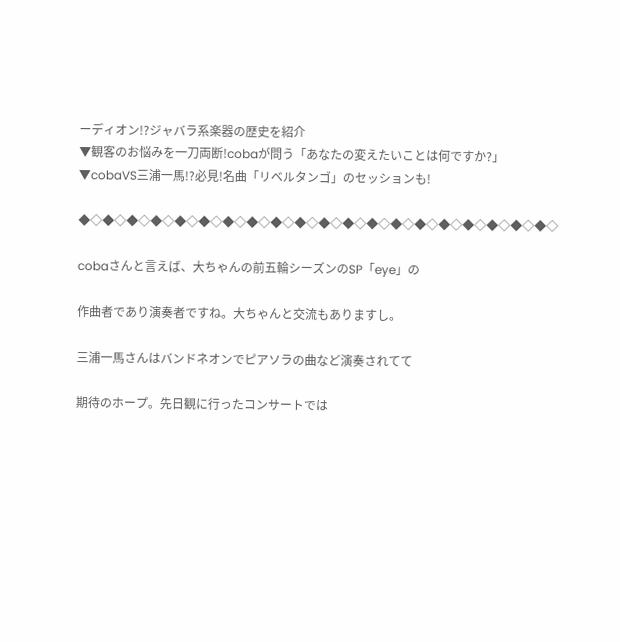ーディオン!?ジャバラ系楽器の歴史を紹介
▼観客のお悩みを一刀両断!cobaが問う「あなたの変えたいことは何ですか?」
▼cobaVS三浦一馬!?必見!名曲「リベルタンゴ」のセッションも!

◆◇◆◇◆◇◆◇◆◇◆◇◆◇◆◇◆◇◆◇◆◇◆◇◆◇◆◇◆◇◆◇◆◇◆◇◆◇◆◇

cobaさんと言えば、大ちゃんの前五輪シーズンのSP「eye」の

作曲者であり演奏者ですね。大ちゃんと交流もありますし。

三浦一馬さんはバンドネオンでピアソラの曲など演奏されてて

期待のホープ。先日観に行ったコンサートでは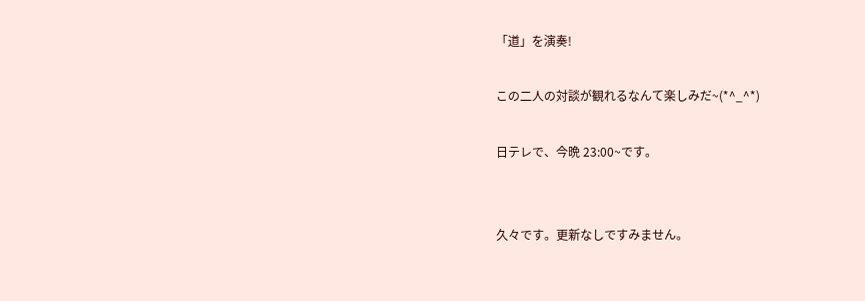「道」を演奏!

この二人の対談が観れるなんて楽しみだ~(*^_^*)

日テレで、今晩 23:00~です。


久々です。更新なしですみません。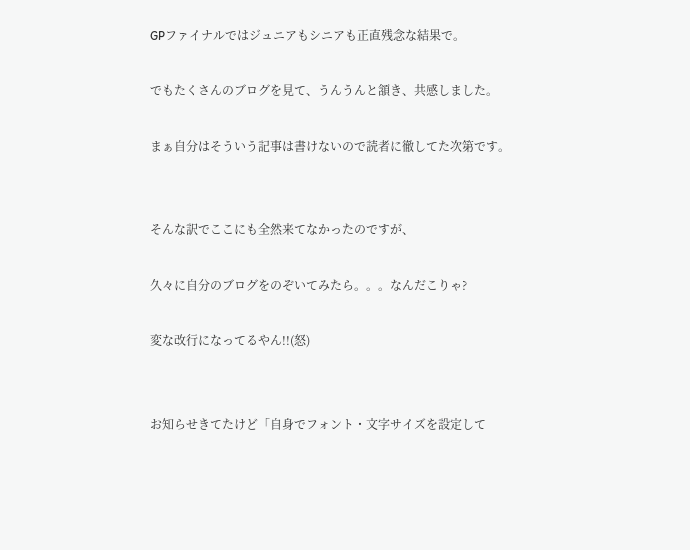GPファイナルではジュニアもシニアも正直残念な結果で。

でもたくさんのブログを見て、うんうんと頷き、共感しました。

まぁ自分はそういう記事は書けないので読者に徹してた次第です。


そんな訳でここにも全然来てなかったのですが、

久々に自分のブログをのぞいてみたら。。。なんだこりゃ?

変な改行になってるやん!!(怒)


お知らせきてたけど「自身でフォント・文字サイズを設定して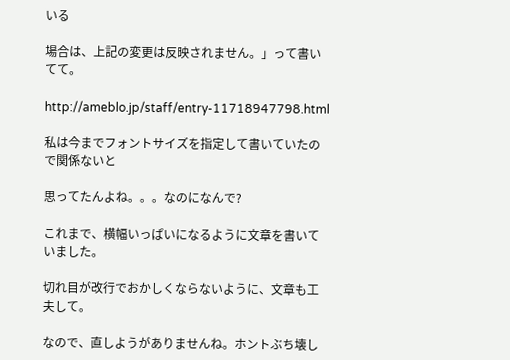いる

場合は、上記の変更は反映されません。」って書いてて。

http://ameblo.jp/staff/entry-11718947798.html

私は今までフォントサイズを指定して書いていたので関係ないと

思ってたんよね。。。なのになんで?

これまで、横幅いっぱいになるように文章を書いていました。

切れ目が改行でおかしくならないように、文章も工夫して。

なので、直しようがありませんね。ホントぶち壊し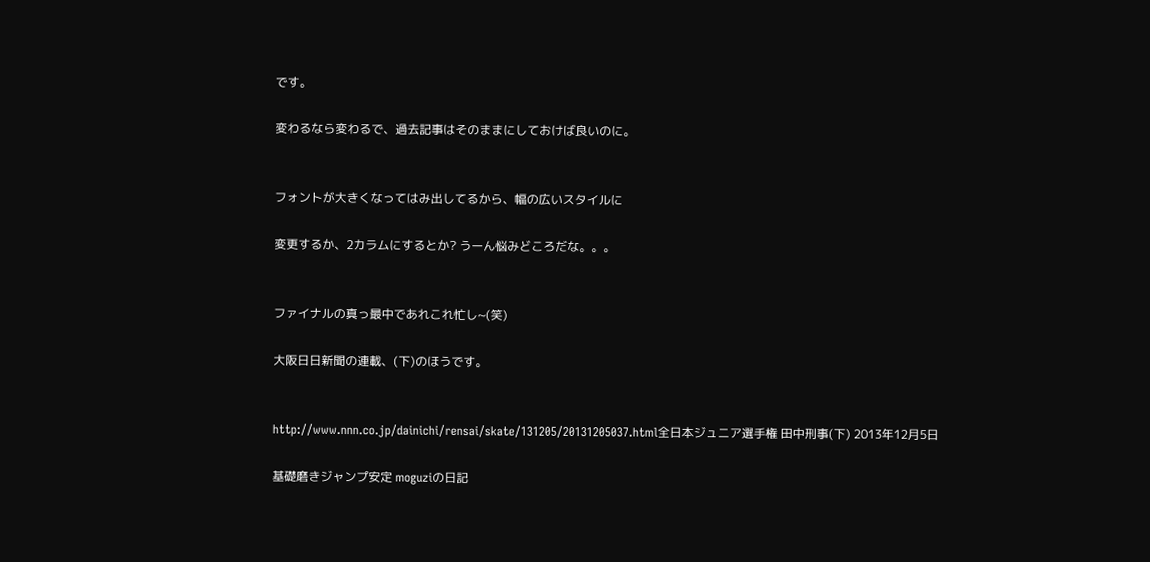です。

変わるなら変わるで、過去記事はそのままにしておけば良いのに。


フォントが大きくなってはみ出してるから、幅の広いスタイルに

変更するか、2カラムにするとか? うーん悩みどころだな。。。


ファイナルの真っ最中であれこれ忙し~(笑)

大阪日日新聞の連載、(下)のほうです。


http://www.nnn.co.jp/dainichi/rensai/skate/131205/20131205037.html全日本ジュニア選手権 田中刑事(下) 2013年12月5日

基礎磨きジャンプ安定 moguziの日記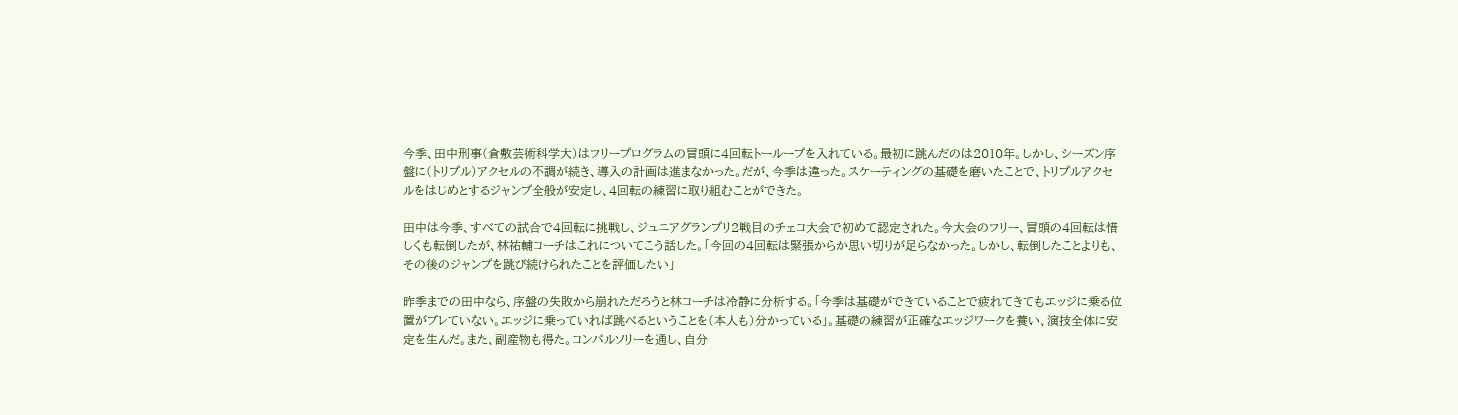今季、田中刑事(倉敷芸術科学大)はフリープログラムの冒頭に4回転トーループを入れている。最初に跳んだのは2010年。しかし、シーズン序盤に(トリプル)アクセルの不調が続き、導入の計画は進まなかった。だが、今季は違った。スケーティングの基礎を磨いたことで、トリプルアクセルをはじめとするジャンプ全般が安定し、4回転の練習に取り組むことができた。

田中は今季、すべての試合で4回転に挑戦し、ジュニアグランプリ2戦目のチェコ大会で初めて認定された。今大会のフリー、冒頭の4回転は惜しくも転倒したが、林祐輔コーチはこれについてこう話した。「今回の4回転は緊張からか思い切りが足らなかった。しかし、転倒したことよりも、その後のジャンプを跳び続けられたことを評価したい」

昨季までの田中なら、序盤の失敗から崩れただろうと林コーチは冷静に分析する。「今季は基礎ができていることで疲れてきてもエッジに乗る位置がブレていない。エッジに乗っていれば跳べるということを(本人も)分かっている」。基礎の練習が正確なエッジワークを養い、演技全体に安定を生んだ。また、副産物も得た。コンパルソリーを通し、自分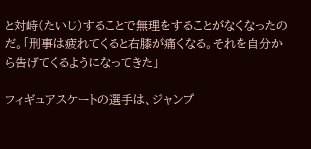と対峙(たいじ)することで無理をすることがなくなったのだ。「刑事は疲れてくると右膝が痛くなる。それを自分から告げてくるようになってきた」

フィギュアスケートの選手は、ジャンプ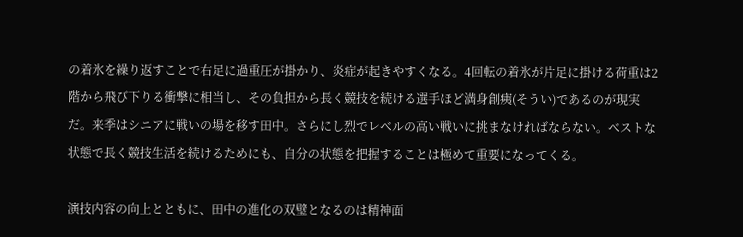の着氷を繰り返すことで右足に過重圧が掛かり、炎症が起きやすくなる。4回転の着氷が片足に掛ける荷重は2階から飛び下りる衝撃に相当し、その負担から長く競技を続ける選手ほど満身創痍(そうい)であるのが現実だ。来季はシニアに戦いの場を移す田中。さらにし烈でレベルの高い戦いに挑まなければならない。ベストな状態で長く競技生活を続けるためにも、自分の状態を把握することは極めて重要になってくる。

演技内容の向上とともに、田中の進化の双璧となるのは精神面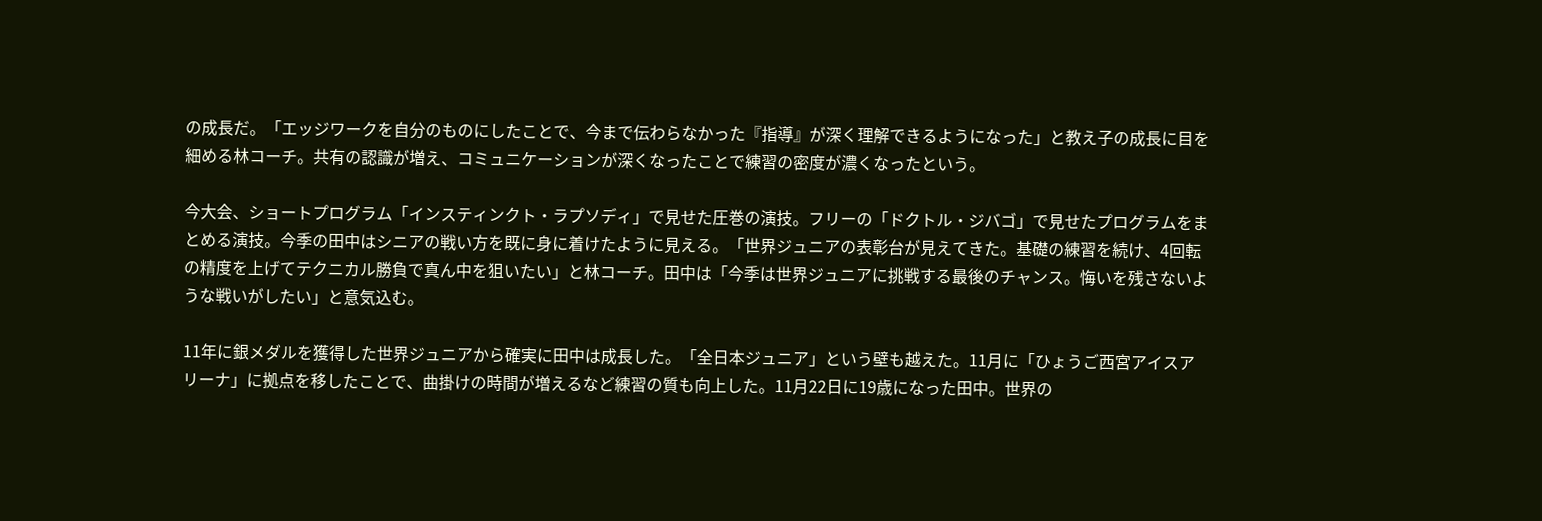の成長だ。「エッジワークを自分のものにしたことで、今まで伝わらなかった『指導』が深く理解できるようになった」と教え子の成長に目を細める林コーチ。共有の認識が増え、コミュニケーションが深くなったことで練習の密度が濃くなったという。

今大会、ショートプログラム「インスティンクト・ラプソディ」で見せた圧巻の演技。フリーの「ドクトル・ジバゴ」で見せたプログラムをまとめる演技。今季の田中はシニアの戦い方を既に身に着けたように見える。「世界ジュニアの表彰台が見えてきた。基礎の練習を続け、4回転の精度を上げてテクニカル勝負で真ん中を狙いたい」と林コーチ。田中は「今季は世界ジュニアに挑戦する最後のチャンス。悔いを残さないような戦いがしたい」と意気込む。

11年に銀メダルを獲得した世界ジュニアから確実に田中は成長した。「全日本ジュニア」という壁も越えた。11月に「ひょうご西宮アイスアリーナ」に拠点を移したことで、曲掛けの時間が増えるなど練習の質も向上した。11月22日に19歳になった田中。世界の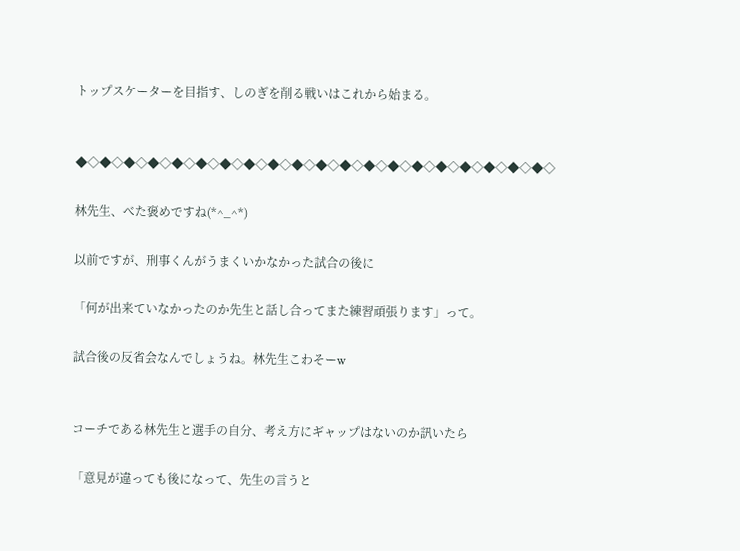トップスケーターを目指す、しのぎを削る戦いはこれから始まる。


◆◇◆◇◆◇◆◇◆◇◆◇◆◇◆◇◆◇◆◇◆◇◆◇◆◇◆◇◆◇◆◇◆◇◆◇◆◇◆◇

林先生、べた褒めですね(*^_^*)

以前ですが、刑事くんがうまくいかなかった試合の後に

「何が出来ていなかったのか先生と話し合ってまた練習頑張ります」って。

試合後の反省会なんでしょうね。林先生こわそーw


コーチである林先生と選手の自分、考え方にギャップはないのか訊いたら

「意見が違っても後になって、先生の言うと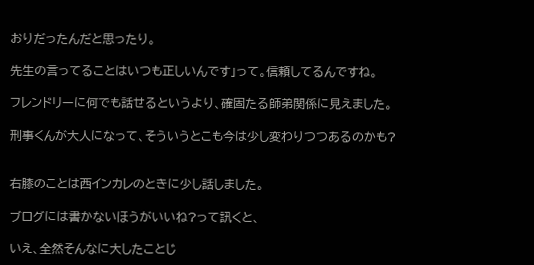おりだったんだと思ったり。

先生の言ってることはいつも正しいんです」って。信頼してるんですね。

フレンドリーに何でも話せるというより、確固たる師弟関係に見えました。

刑事くんが大人になって、そういうとこも今は少し変わりつつあるのかも?


右膝のことは西インカレのときに少し話しました。

ブログには書かないほうがいいね?って訊くと、

いえ、全然そんなに大したことじ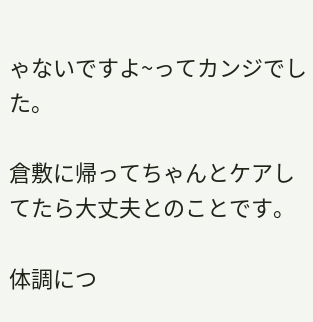ゃないですよ~ってカンジでした。

倉敷に帰ってちゃんとケアしてたら大丈夫とのことです。

体調につ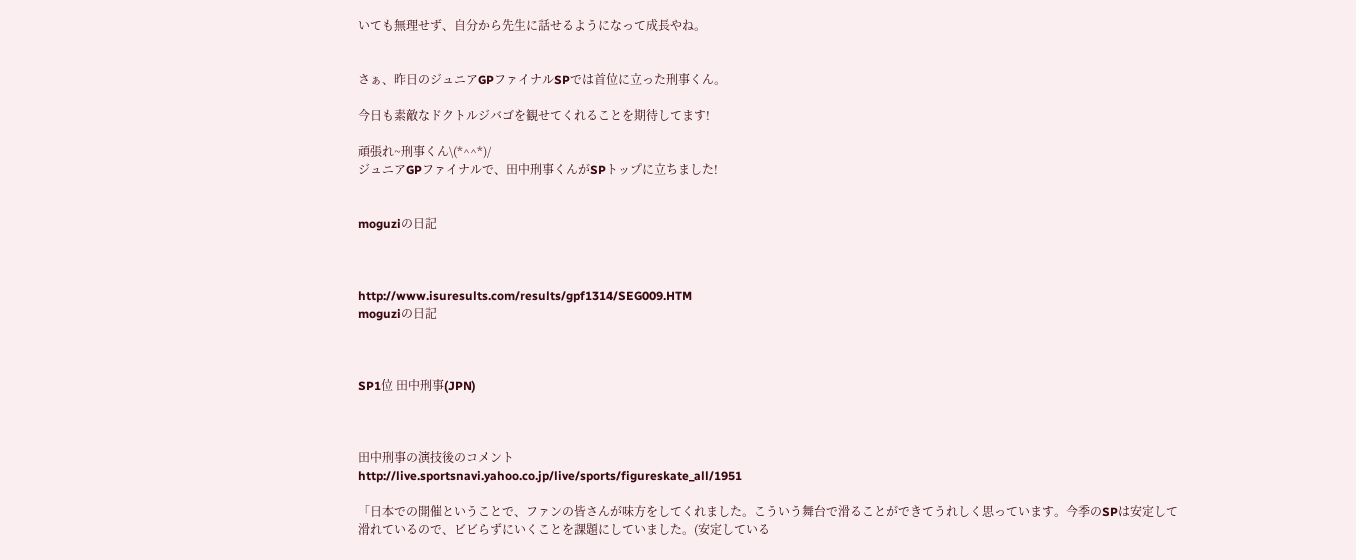いても無理せず、自分から先生に話せるようになって成長やね。


さぁ、昨日のジュニアGPファイナルSPでは首位に立った刑事くん。

今日も素敵なドクトルジバゴを観せてくれることを期待してます!

頑張れ~刑事くん\(*^^*)/
ジュニアGPファイナルで、田中刑事くんがSPトップに立ちました!


moguziの日記



http://www.isuresults.com/results/gpf1314/SEG009.HTM
moguziの日記



SP1位 田中刑事(JPN)



田中刑事の演技後のコメント
http://live.sportsnavi.yahoo.co.jp/live/sports/figureskate_all/1951

「日本での開催ということで、ファンの皆さんが味方をしてくれました。こういう舞台で滑ることができてうれしく思っています。今季のSPは安定して滑れているので、ビビらずにいくことを課題にしていました。(安定している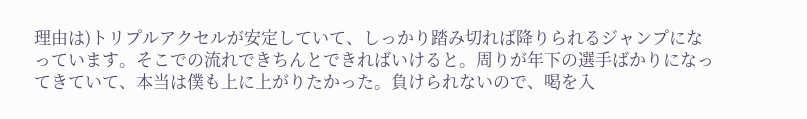理由は)トリプルアクセルが安定していて、しっかり踏み切れば降りられるジャンプになっています。そこでの流れできちんとできればいけると。周りが年下の選手ばかりになってきていて、本当は僕も上に上がりたかった。負けられないので、喝を入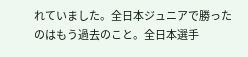れていました。全日本ジュニアで勝ったのはもう過去のこと。全日本選手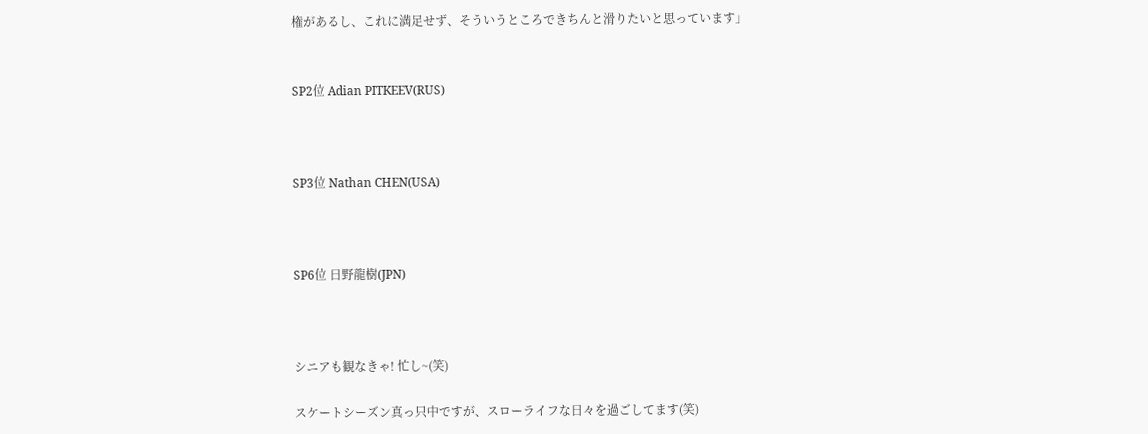権があるし、これに満足せず、そういうところできちんと滑りたいと思っています」


SP2位 Adian PITKEEV(RUS)



SP3位 Nathan CHEN(USA)



SP6位 日野龍樹(JPN)



シニアも観なきゃ! 忙し~(笑)

スケートシーズン真っ只中ですが、スローライフな日々を過ごしてます(笑)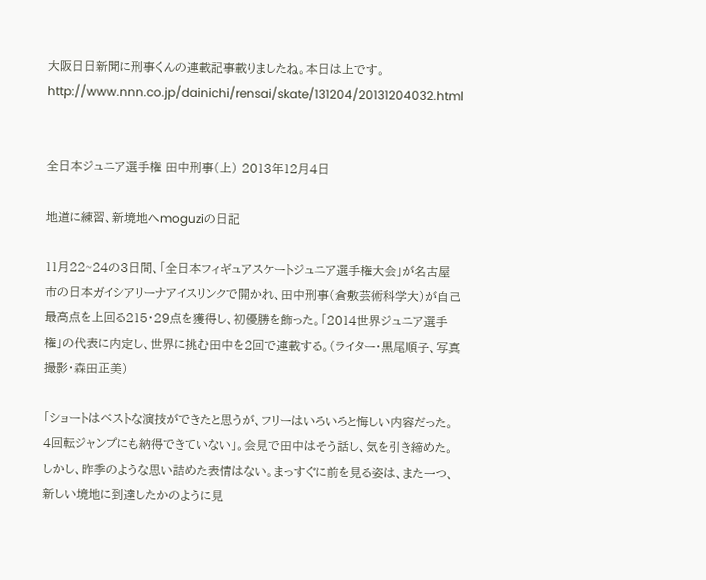大阪日日新聞に刑事くんの連載記事載りましたね。本日は上です。
http://www.nnn.co.jp/dainichi/rensai/skate/131204/20131204032.html


全日本ジュニア選手権 田中刑事(上) 2013年12月4日

地道に練習、新境地へmoguziの日記

11月22~24の3日間、「全日本フィギュアスケートジュニア選手権大会」が名古屋市の日本ガイシアリーナアイスリンクで開かれ、田中刑事(倉敷芸術科学大)が自己最高点を上回る215・29点を獲得し、初優勝を飾った。「2014世界ジュニア選手権」の代表に内定し、世界に挑む田中を2回で連載する。(ライター・黒尾順子、写真撮影・森田正美)

「ショートはベストな演技ができたと思うが、フリーはいろいろと悔しい内容だった。4回転ジャンプにも納得できていない」。会見で田中はそう話し、気を引き締めた。しかし、昨季のような思い詰めた表情はない。まっすぐに前を見る姿は、また一つ、新しい境地に到達したかのように見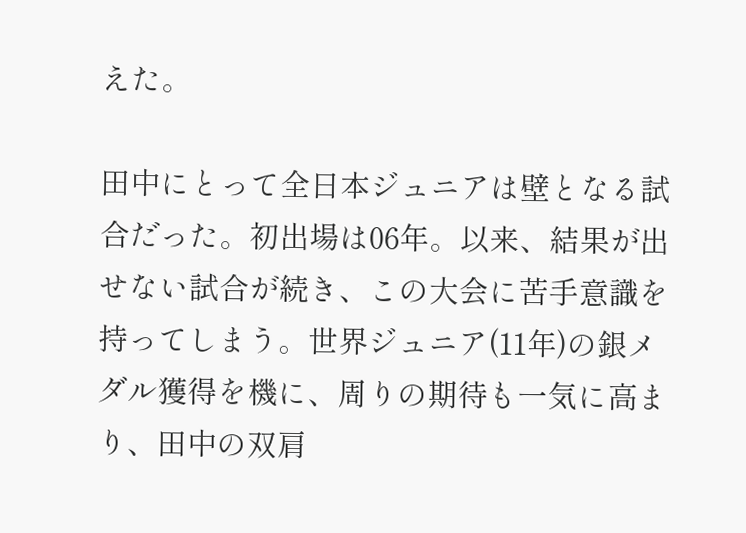えた。

田中にとって全日本ジュニアは壁となる試合だった。初出場は06年。以来、結果が出せない試合が続き、この大会に苦手意識を持ってしまう。世界ジュニア(11年)の銀メダル獲得を機に、周りの期待も一気に高まり、田中の双肩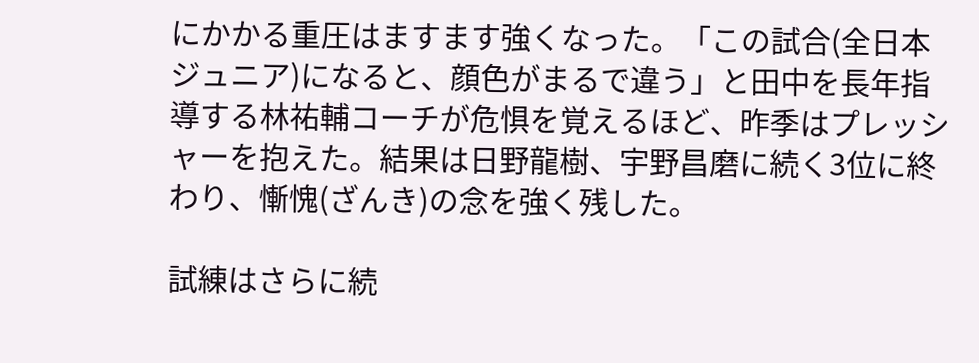にかかる重圧はますます強くなった。「この試合(全日本ジュニア)になると、顔色がまるで違う」と田中を長年指導する林祐輔コーチが危惧を覚えるほど、昨季はプレッシャーを抱えた。結果は日野龍樹、宇野昌磨に続く3位に終わり、慚愧(ざんき)の念を強く残した。

試練はさらに続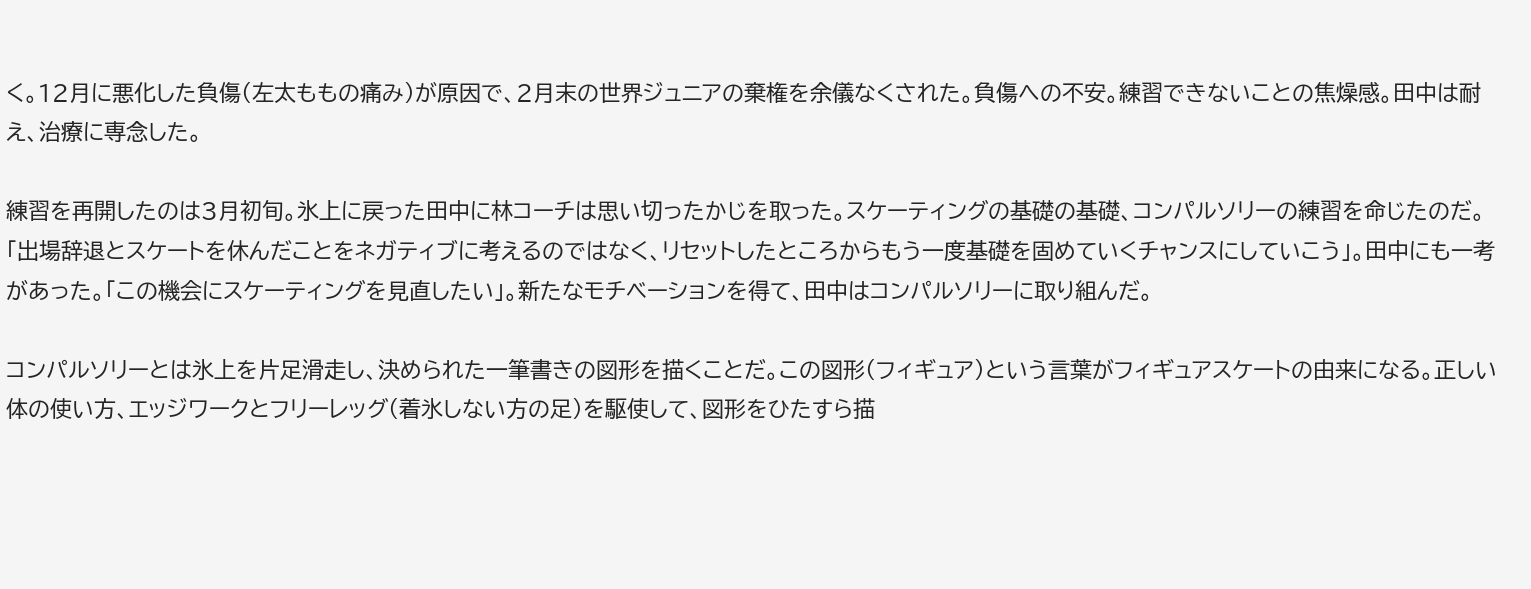く。12月に悪化した負傷(左太ももの痛み)が原因で、2月末の世界ジュニアの棄権を余儀なくされた。負傷への不安。練習できないことの焦燥感。田中は耐え、治療に専念した。

練習を再開したのは3月初旬。氷上に戻った田中に林コーチは思い切ったかじを取った。スケーティングの基礎の基礎、コンパルソリーの練習を命じたのだ。「出場辞退とスケートを休んだことをネガティブに考えるのではなく、リセットしたところからもう一度基礎を固めていくチャンスにしていこう」。田中にも一考があった。「この機会にスケーティングを見直したい」。新たなモチベーションを得て、田中はコンパルソリーに取り組んだ。

コンパルソリーとは氷上を片足滑走し、決められた一筆書きの図形を描くことだ。この図形(フィギュア)という言葉がフィギュアスケートの由来になる。正しい体の使い方、エッジワークとフリーレッグ(着氷しない方の足)を駆使して、図形をひたすら描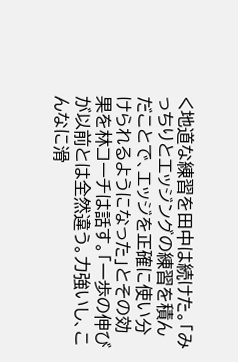く地道な練習を田中は続けた。「みっちりとエッジングの練習を積んだことで、エッジを正確に使い分けられるようになった」とその効果を林コーチは話す。「一歩の伸びが以前とは全然違う。力強いし、こんなに滑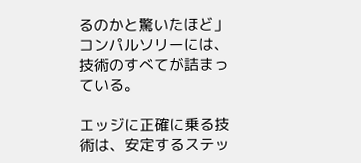るのかと驚いたほど」コンパルソリーには、技術のすべてが詰まっている。

エッジに正確に乗る技術は、安定するステッ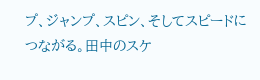プ、ジャンプ、スピン、そしてスピードにつながる。田中のスケ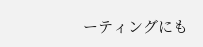ーティングにも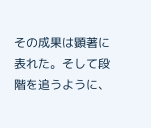その成果は顕著に表れた。そして段階を追うように、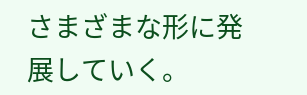さまざまな形に発展していく。